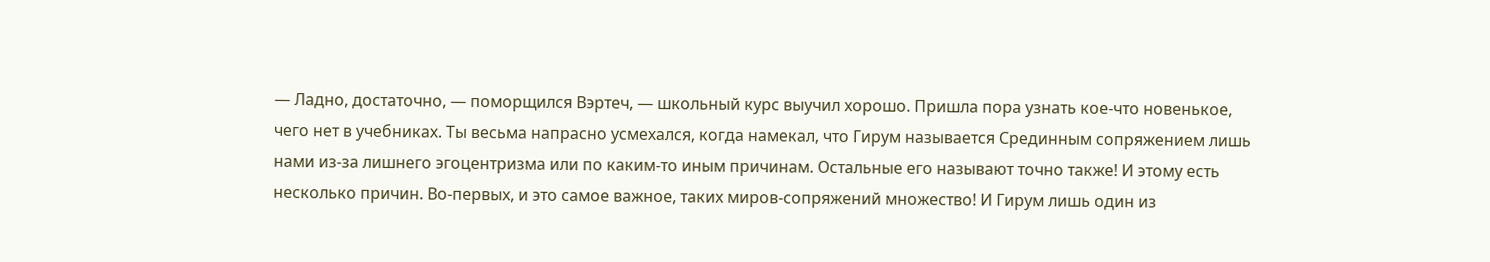— Ладно, достаточно, — поморщился Вэртеч, — школьный курс выучил хорошо. Пришла пора узнать кое-что новенькое, чего нет в учебниках. Ты весьма напрасно усмехался, когда намекал, что Гирум называется Срединным сопряжением лишь нами из-за лишнего эгоцентризма или по каким-то иным причинам. Остальные его называют точно также! И этому есть несколько причин. Во-первых, и это самое важное, таких миров-сопряжений множество! И Гирум лишь один из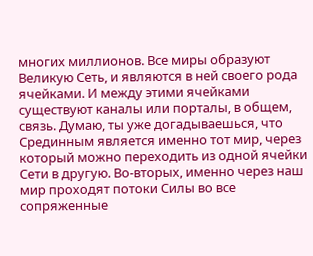многих миллионов. Все миры образуют Великую Сеть, и являются в ней своего рода ячейками. И между этими ячейками существуют каналы или порталы, в общем, связь. Думаю, ты уже догадываешься, что Срединным является именно тот мир, через который можно переходить из одной ячейки Сети в другую. Во-вторых, именно через наш мир проходят потоки Силы во все сопряженные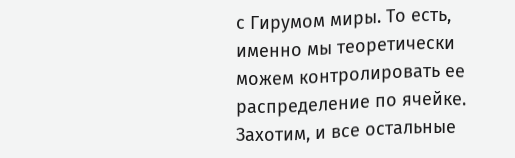с Гирумом миры. То есть, именно мы теоретически можем контролировать ее распределение по ячейке. Захотим, и все остальные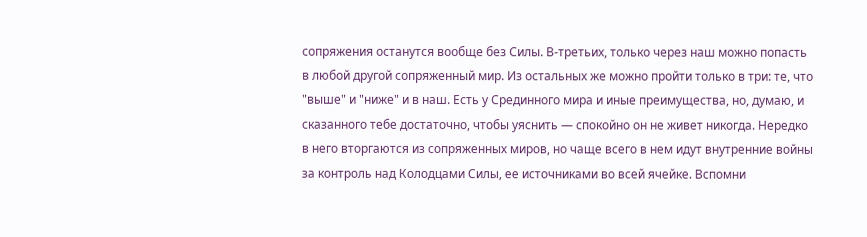сопряжения останутся вообще без Силы. В-третьих, только через наш можно попасть в любой другой сопряженный мир. Из остальных же можно пройти только в три: те, что "выше" и "ниже" и в наш. Есть у Срединного мира и иные преимущества, но, думаю, и сказанного тебе достаточно, чтобы уяснить — спокойно он не живет никогда. Нередко в него вторгаются из сопряженных миров, но чаще всего в нем идут внутренние войны за контроль над Колодцами Силы, ее источниками во всей ячейке. Вспомни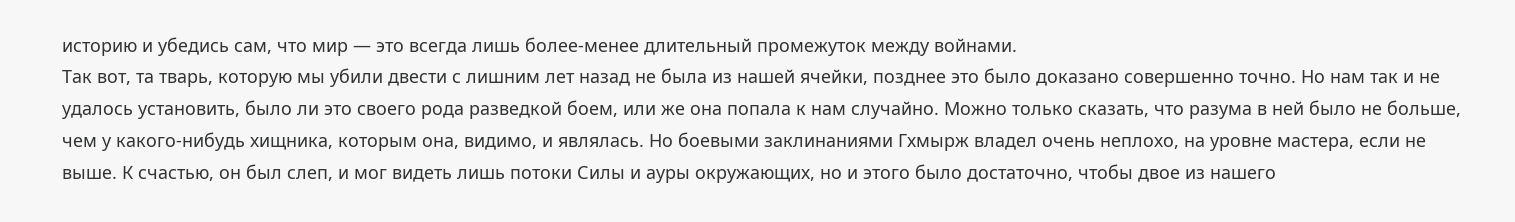историю и убедись сам, что мир — это всегда лишь более-менее длительный промежуток между войнами.
Так вот, та тварь, которую мы убили двести с лишним лет назад не была из нашей ячейки, позднее это было доказано совершенно точно. Но нам так и не удалось установить, было ли это своего рода разведкой боем, или же она попала к нам случайно. Можно только сказать, что разума в ней было не больше, чем у какого-нибудь хищника, которым она, видимо, и являлась. Но боевыми заклинаниями Гхмырж владел очень неплохо, на уровне мастера, если не выше. К счастью, он был слеп, и мог видеть лишь потоки Силы и ауры окружающих, но и этого было достаточно, чтобы двое из нашего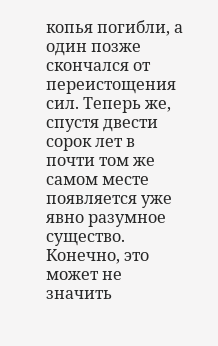копья погибли, а один позже скончался от переистощения сил. Теперь же, спустя двести сорок лет в почти том же самом месте появляется уже явно разумное существо. Конечно, это может не значить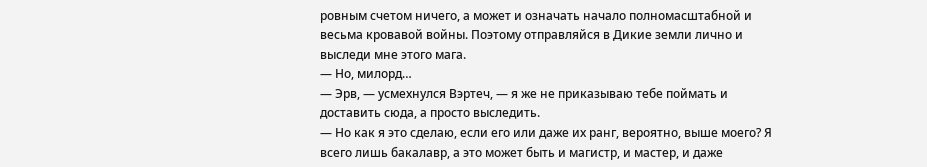ровным счетом ничего, а может и означать начало полномасштабной и весьма кровавой войны. Поэтому отправляйся в Дикие земли лично и выследи мне этого мага.
— Но, милорд…
— Эрв, — усмехнулся Вэртеч, — я же не приказываю тебе поймать и доставить сюда, а просто выследить.
— Но как я это сделаю, если его или даже их ранг, вероятно, выше моего? Я всего лишь бакалавр, а это может быть и магистр, и мастер, и даже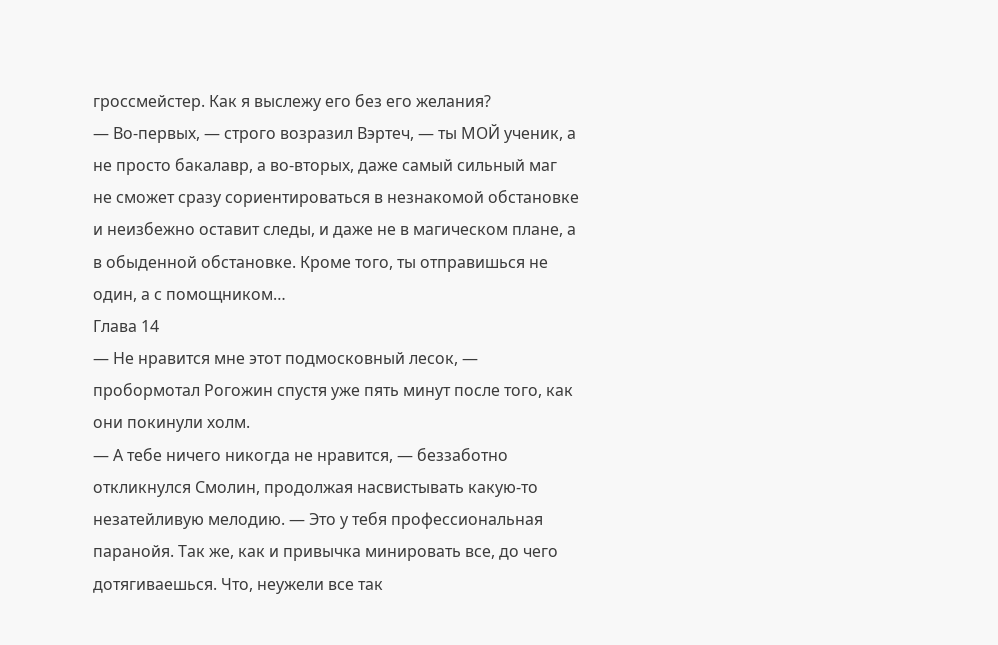гроссмейстер. Как я выслежу его без его желания?
— Во-первых, — строго возразил Вэртеч, — ты МОЙ ученик, а не просто бакалавр, а во-вторых, даже самый сильный маг не сможет сразу сориентироваться в незнакомой обстановке и неизбежно оставит следы, и даже не в магическом плане, а в обыденной обстановке. Кроме того, ты отправишься не один, а с помощником…
Глава 14
— Не нравится мне этот подмосковный лесок, — пробормотал Рогожин спустя уже пять минут после того, как они покинули холм.
— А тебе ничего никогда не нравится, — беззаботно откликнулся Смолин, продолжая насвистывать какую-то незатейливую мелодию. — Это у тебя профессиональная паранойя. Так же, как и привычка минировать все, до чего дотягиваешься. Что, неужели все так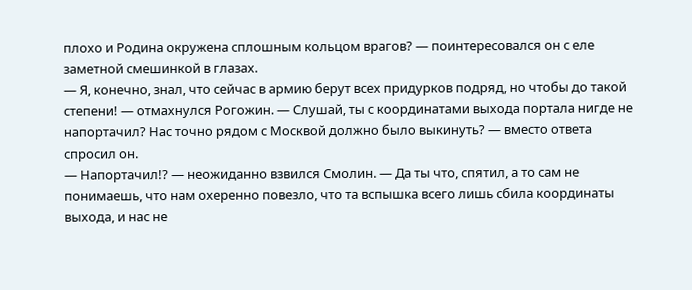плохо и Родина окружена сплошным кольцом врагов? — поинтересовался он с еле заметной смешинкой в глазах.
— Я, конечно, знал, что сейчас в армию берут всех придурков подряд, но чтобы до такой степени! — отмахнулся Рогожин. — Слушай, ты с координатами выхода портала нигде не напортачил? Нас точно рядом с Москвой должно было выкинуть? — вместо ответа спросил он.
— Напортачил!? — неожиданно взвился Смолин. — Да ты что, спятил, а то сам не понимаешь, что нам охеренно повезло, что та вспышка всего лишь сбила координаты выхода, и нас не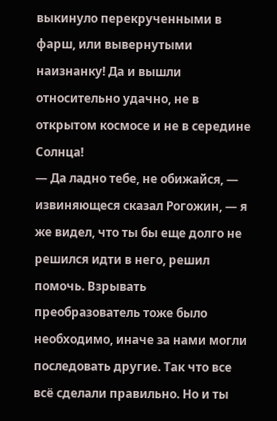выкинуло перекрученными в фарш, или вывернутыми наизнанку! Да и вышли относительно удачно, не в открытом космосе и не в середине Солнца!
— Да ладно тебе, не обижайся, — извиняющеся сказал Рогожин, — я же видел, что ты бы еще долго не решился идти в него, решил помочь. Взрывать преобразователь тоже было необходимо, иначе за нами могли последовать другие. Так что все всё сделали правильно. Но и ты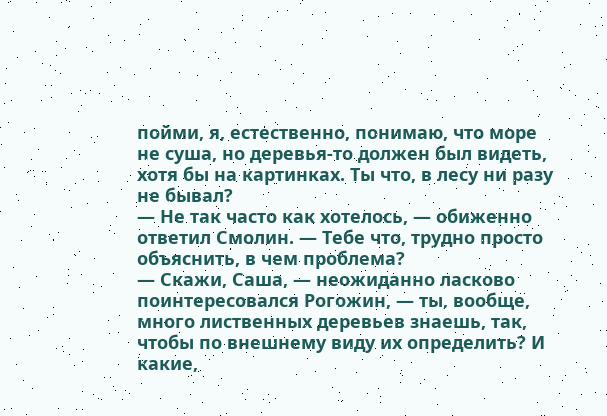пойми, я, естественно, понимаю, что море не суша, но деревья-то должен был видеть, хотя бы на картинках. Ты что, в лесу ни разу не бывал?
— Не так часто как хотелось, — обиженно ответил Смолин. — Тебе что, трудно просто объяснить, в чем проблема?
— Скажи, Саша, — неожиданно ласково поинтересовался Рогожин, — ты, вообще, много лиственных деревьев знаешь, так, чтобы по внешнему виду их определить? И какие,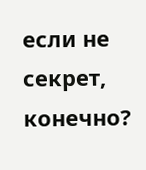если не секрет, конечно?